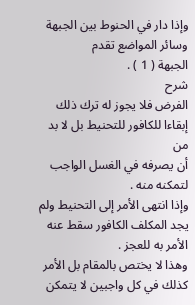وإذا دار في الحنوط بين الجبهة وسائر المواضع تقدم
الجبهة ( 1 ) .
شرح
الفرض فلا يجوز له ترك ذلك إبقاءا للكافور للتحنيط بل لا بد من
أن يصرفه في الغسل الواجب لتمكنه منه .
وإذا انتهى الأمر إلى التحنيط ولم يجد المكلف الكافور سقط عنه
الأمر به للعجز .
وهذا لا يختص بالمقام بل الأمر كذلك في كل واجبين لا يتمكن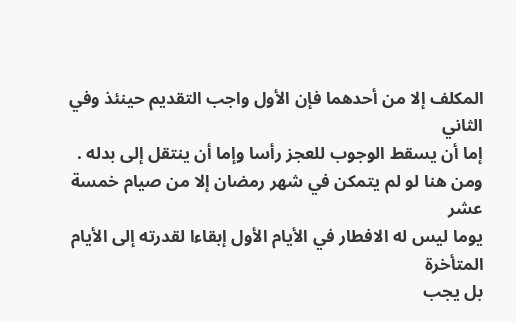المكلف إلا من أحدهما فإن الأول واجب التقديم حينئذ وفي الثاني
إما أن يسقط الوجوب للعجز رأسا وإما أن ينتقل إلى بدله .
ومن هنا لو لم يتمكن في شهر رمضان إلا من صيام خمسة عشر
يوما ليس له الافطار في الأيام الأول إبقاءا لقدرته إلى الأيام المتأخرة
بل يجب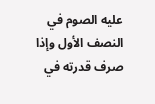عليه الصوم في النصف الأول وإذا صرف قدرته في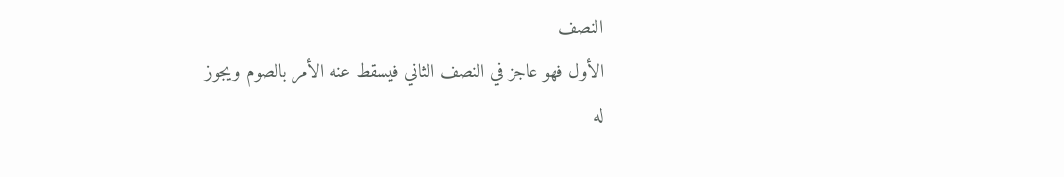النصف
الأول فهو عاجز في النصف الثاني فيسقط عنه الأمر بالصوم ويجوز
له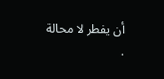أن يفطر لا محالة .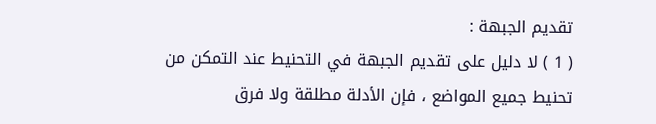تقديم الجبهة :
( 1 ) لا دليل على تقديم الجبهة في التحنيط عند التمكن من
تحنيط جميع المواضع ، فإن الأدلة مطلقة ولا فرق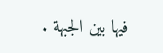فيها بين الجبهة .